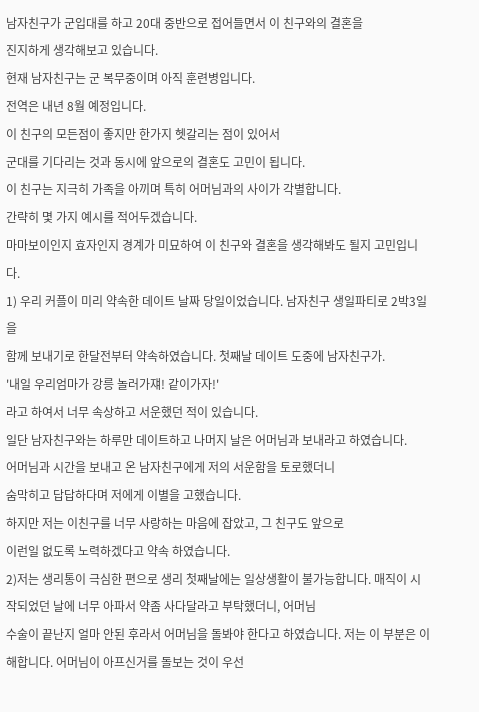남자친구가 군입대를 하고 20대 중반으로 접어들면서 이 친구와의 결혼을
진지하게 생각해보고 있습니다.
현재 남자친구는 군 복무중이며 아직 훈련병입니다.
전역은 내년 8월 예정입니다.
이 친구의 모든점이 좋지만 한가지 헷갈리는 점이 있어서
군대를 기다리는 것과 동시에 앞으로의 결혼도 고민이 됩니다.
이 친구는 지극히 가족을 아끼며 특히 어머님과의 사이가 각별합니다.
간략히 몇 가지 예시를 적어두겠습니다.
마마보이인지 효자인지 경계가 미묘하여 이 친구와 결혼을 생각해봐도 될지 고민입니다.
1) 우리 커플이 미리 약속한 데이트 날짜 당일이었습니다. 남자친구 생일파티로 2박3일을
함께 보내기로 한달전부터 약속하였습니다. 첫째날 데이트 도중에 남자친구가.
'내일 우리엄마가 강릉 놀러가쟤! 같이가자!'
라고 하여서 너무 속상하고 서운했던 적이 있습니다.
일단 남자친구와는 하루만 데이트하고 나머지 날은 어머님과 보내라고 하였습니다.
어머님과 시간을 보내고 온 남자친구에게 저의 서운함을 토로했더니
숨막히고 답답하다며 저에게 이별을 고했습니다.
하지만 저는 이친구를 너무 사랑하는 마음에 잡았고, 그 친구도 앞으로
이런일 없도록 노력하겠다고 약속 하였습니다.
2)저는 생리통이 극심한 편으로 생리 첫째날에는 일상생활이 불가능합니다. 매직이 시작되었던 날에 너무 아파서 약좀 사다달라고 부탁했더니, 어머님
수술이 끝난지 얼마 안된 후라서 어머님을 돌봐야 한다고 하였습니다. 저는 이 부분은 이해합니다. 어머님이 아프신거를 돌보는 것이 우선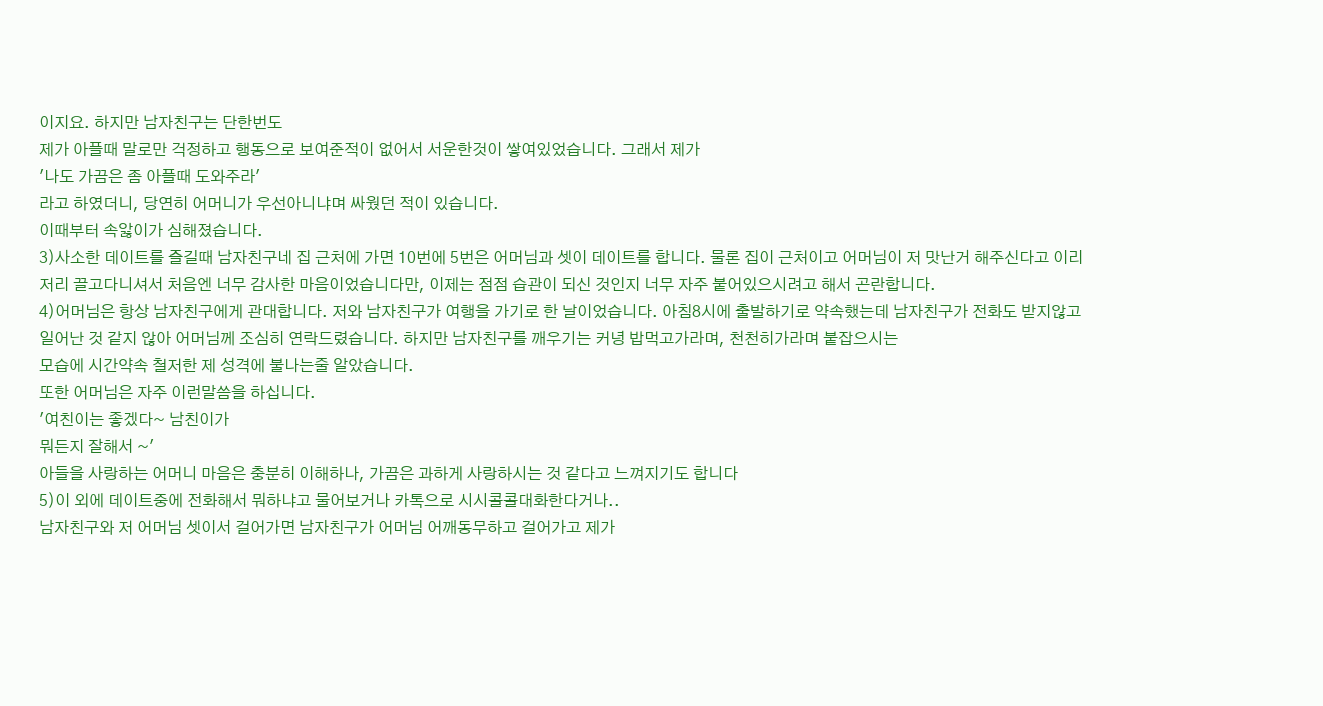이지요. 하지만 남자친구는 단한번도
제가 아플때 말로만 걱정하고 행동으로 보여준적이 없어서 서운한것이 쌓여있었습니다. 그래서 제가
'나도 가끔은 좀 아플때 도와주라'
라고 하였더니, 당연히 어머니가 우선아니냐며 싸웠던 적이 있습니다.
이때부터 속앓이가 심해졌습니다.
3)사소한 데이트를 즐길때 남자친구네 집 근처에 가면 10번에 5번은 어머님과 셋이 데이트를 합니다. 물론 집이 근처이고 어머님이 저 맛난거 해주신다고 이리저리 끌고다니셔서 처음엔 너무 감사한 마음이었습니다만, 이제는 점점 습관이 되신 것인지 너무 자주 붙어있으시려고 해서 곤란합니다.
4)어머님은 항상 남자친구에게 관대합니다. 저와 남자친구가 여행을 가기로 한 날이었습니다. 아침8시에 출발하기로 약속했는데 남자친구가 전화도 받지않고 일어난 것 같지 않아 어머님께 조심히 연락드렸습니다. 하지만 남자친구를 깨우기는 커녕 밥먹고가라며, 천천히가라며 붙잡으시는
모습에 시간약속 철저한 제 성격에 불나는줄 알았습니다.
또한 어머님은 자주 이런말씀을 하십니다.
'여친이는 좋겠다~ 남친이가
뭐든지 잘해서 ~'
아들을 사랑하는 어머니 마음은 충분히 이해하나, 가끔은 과하게 사랑하시는 것 같다고 느껴지기도 합니다
5)이 외에 데이트중에 전화해서 뭐하냐고 물어보거나 카톡으로 시시콜콜대화한다거나..
남자친구와 저 어머님 셋이서 걸어가면 남자친구가 어머님 어깨동무하고 걸어가고 제가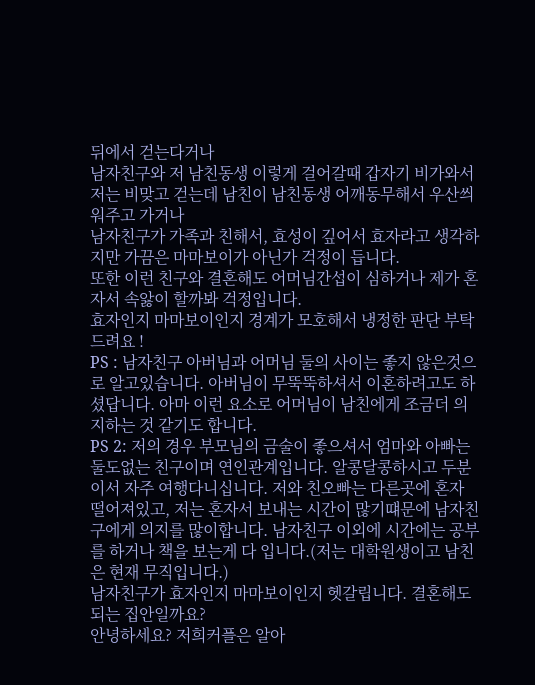뒤에서 걷는다거나
남자친구와 저 남친동생 이렇게 걸어갈때 갑자기 비가와서
저는 비맞고 걷는데 남친이 남친동생 어깨동무해서 우산씌워주고 가거나
남자친구가 가족과 친해서, 효성이 깊어서 효자라고 생각하지만 가끔은 마마보이가 아닌가 걱정이 듭니다.
또한 이런 친구와 결혼해도 어머님간섭이 심하거나 제가 혼자서 속앓이 할까봐 걱정입니다.
효자인지 마마보이인지 경계가 모호해서 냉정한 판단 부탁드려요 !
PS : 남자친구 아버님과 어머님 둘의 사이는 좋지 않은것으로 알고있습니다. 아버님이 무뚝뚝하셔서 이혼하려고도 하셨답니다. 아마 이런 요소로 어머님이 남친에게 조금더 의지하는 것 같기도 합니다.
PS 2: 저의 경우 부모님의 금술이 좋으셔서 엄마와 아빠는 둘도없는 친구이며 연인관계입니다. 알콩달콩하시고 두분이서 자주 여행다니십니다. 저와 친오빠는 다른곳에 혼자 떨어져있고, 저는 혼자서 보내는 시간이 많기떄문에 남자친구에게 의지를 많이합니다. 남자친구 이외에 시간에는 공부를 하거나 책을 보는게 다 입니다.(저는 대학원생이고 남친은 현재 무직입니다.)
남자친구가 효자인지 마마보이인지 헷갈립니다. 결혼해도 되는 집안일까요?
안녕하세요? 저희커플은 알아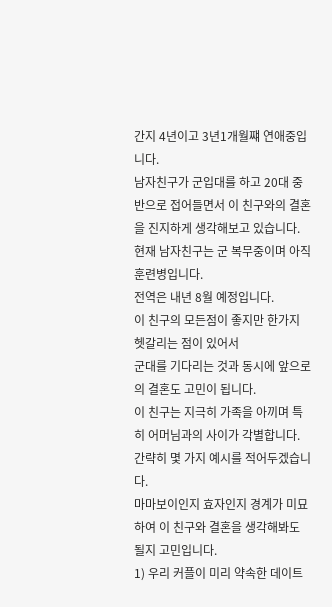간지 4년이고 3년1개월쨰 연애중입니다.
남자친구가 군입대를 하고 20대 중반으로 접어들면서 이 친구와의 결혼을 진지하게 생각해보고 있습니다.
현재 남자친구는 군 복무중이며 아직 훈련병입니다.
전역은 내년 8월 예정입니다.
이 친구의 모든점이 좋지만 한가지 헷갈리는 점이 있어서
군대를 기다리는 것과 동시에 앞으로의 결혼도 고민이 됩니다.
이 친구는 지극히 가족을 아끼며 특히 어머님과의 사이가 각별합니다.
간략히 몇 가지 예시를 적어두겠습니다.
마마보이인지 효자인지 경계가 미묘하여 이 친구와 결혼을 생각해봐도 될지 고민입니다.
1) 우리 커플이 미리 약속한 데이트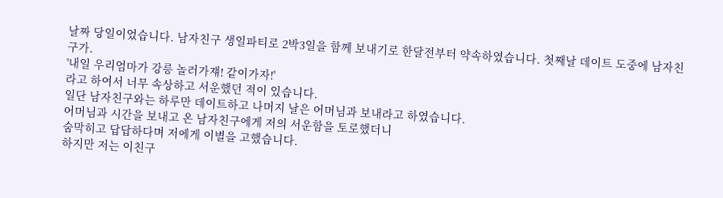날짜 당일이었습니다. 남자친구 생일파티로 2박3일을 함께 보내기로 한달전부터 약속하였습니다. 첫째날 데이트 도중에 남자친구가.
'내일 우리엄마가 강릉 놀러가쟤! 같이가자!'
라고 하여서 너무 속상하고 서운했던 적이 있습니다.
일단 남자친구와는 하루만 데이트하고 나머지 날은 어머님과 보내라고 하였습니다.
어머님과 시간을 보내고 온 남자친구에게 저의 서운함을 토로했더니
숨막히고 답답하다며 저에게 이별을 고했습니다.
하지만 저는 이친구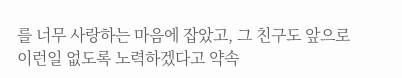를 너무 사랑하는 마음에 잡았고, 그 친구도 앞으로 이런일 없도록 노력하겠다고 약속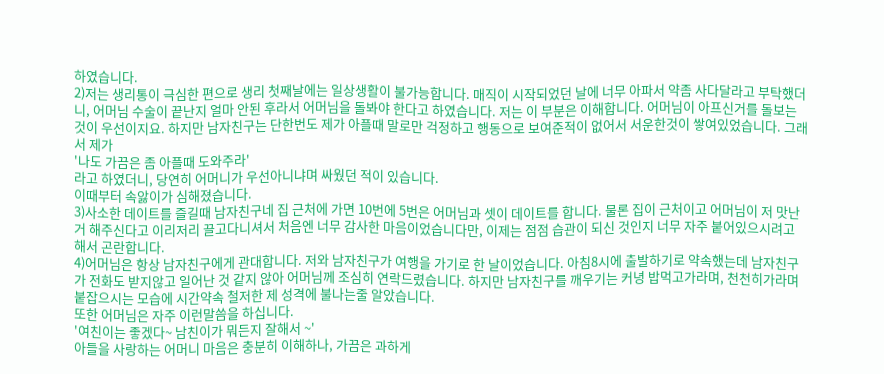하였습니다.
2)저는 생리통이 극심한 편으로 생리 첫째날에는 일상생활이 불가능합니다. 매직이 시작되었던 날에 너무 아파서 약좀 사다달라고 부탁했더니, 어머님 수술이 끝난지 얼마 안된 후라서 어머님을 돌봐야 한다고 하였습니다. 저는 이 부분은 이해합니다. 어머님이 아프신거를 돌보는 것이 우선이지요. 하지만 남자친구는 단한번도 제가 아플때 말로만 걱정하고 행동으로 보여준적이 없어서 서운한것이 쌓여있었습니다. 그래서 제가
'나도 가끔은 좀 아플때 도와주라'
라고 하였더니, 당연히 어머니가 우선아니냐며 싸웠던 적이 있습니다.
이때부터 속앓이가 심해졌습니다.
3)사소한 데이트를 즐길때 남자친구네 집 근처에 가면 10번에 5번은 어머님과 셋이 데이트를 합니다. 물론 집이 근처이고 어머님이 저 맛난거 해주신다고 이리저리 끌고다니셔서 처음엔 너무 감사한 마음이었습니다만, 이제는 점점 습관이 되신 것인지 너무 자주 붙어있으시려고 해서 곤란합니다.
4)어머님은 항상 남자친구에게 관대합니다. 저와 남자친구가 여행을 가기로 한 날이었습니다. 아침8시에 출발하기로 약속했는데 남자친구가 전화도 받지않고 일어난 것 같지 않아 어머님께 조심히 연락드렸습니다. 하지만 남자친구를 깨우기는 커녕 밥먹고가라며, 천천히가라며 붙잡으시는 모습에 시간약속 철저한 제 성격에 불나는줄 알았습니다.
또한 어머님은 자주 이런말씀을 하십니다.
'여친이는 좋겠다~ 남친이가 뭐든지 잘해서 ~'
아들을 사랑하는 어머니 마음은 충분히 이해하나, 가끔은 과하게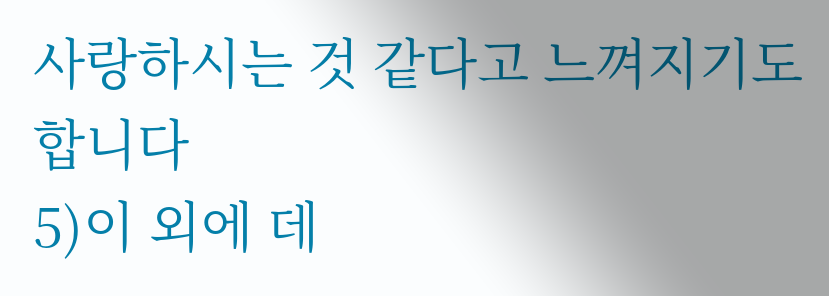사랑하시는 것 같다고 느껴지기도 합니다
5)이 외에 데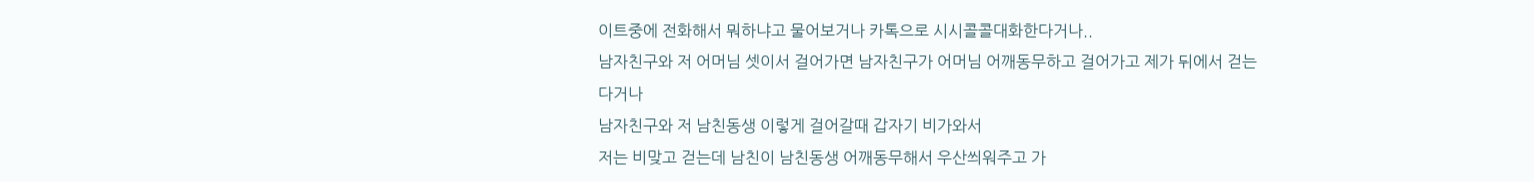이트중에 전화해서 뭐하냐고 물어보거나 카톡으로 시시콜콜대화한다거나..
남자친구와 저 어머님 셋이서 걸어가면 남자친구가 어머님 어깨동무하고 걸어가고 제가 뒤에서 걷는다거나
남자친구와 저 남친동생 이렇게 걸어갈때 갑자기 비가와서
저는 비맞고 걷는데 남친이 남친동생 어깨동무해서 우산씌워주고 가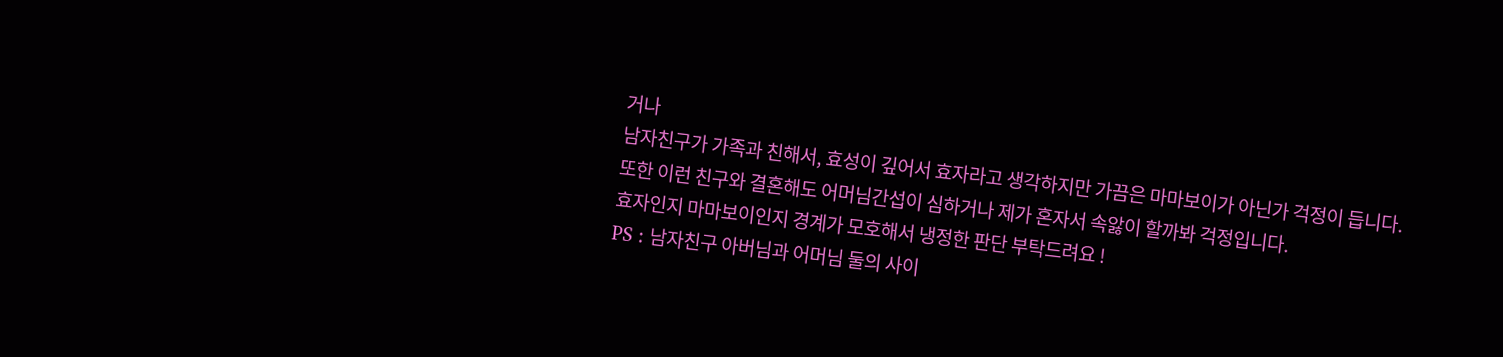거나
남자친구가 가족과 친해서, 효성이 깊어서 효자라고 생각하지만 가끔은 마마보이가 아닌가 걱정이 듭니다.
또한 이런 친구와 결혼해도 어머님간섭이 심하거나 제가 혼자서 속앓이 할까봐 걱정입니다.
효자인지 마마보이인지 경계가 모호해서 냉정한 판단 부탁드려요 !
PS : 남자친구 아버님과 어머님 둘의 사이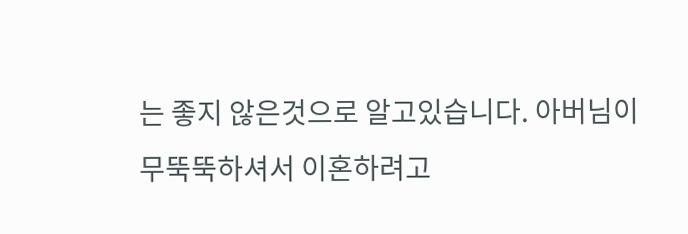는 좋지 않은것으로 알고있습니다. 아버님이 무뚝뚝하셔서 이혼하려고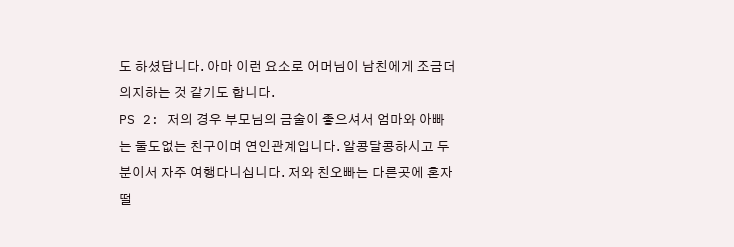도 하셨답니다. 아마 이런 요소로 어머님이 남친에게 조금더 의지하는 것 같기도 합니다.
PS 2: 저의 경우 부모님의 금술이 좋으셔서 엄마와 아빠는 둘도없는 친구이며 연인관계입니다. 알콩달콩하시고 두분이서 자주 여행다니십니다. 저와 친오빠는 다른곳에 혼자 떨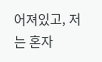어져있고, 저는 혼자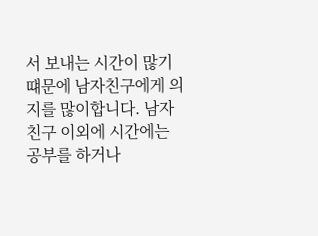서 보내는 시간이 많기떄문에 남자친구에게 의지를 많이합니다. 남자친구 이외에 시간에는 공부를 하거나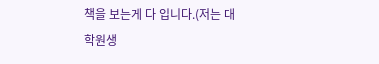책을 보는게 다 입니다.(저는 대학원생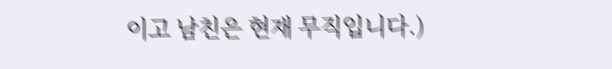이고 남친은 현재 무직입니다.)